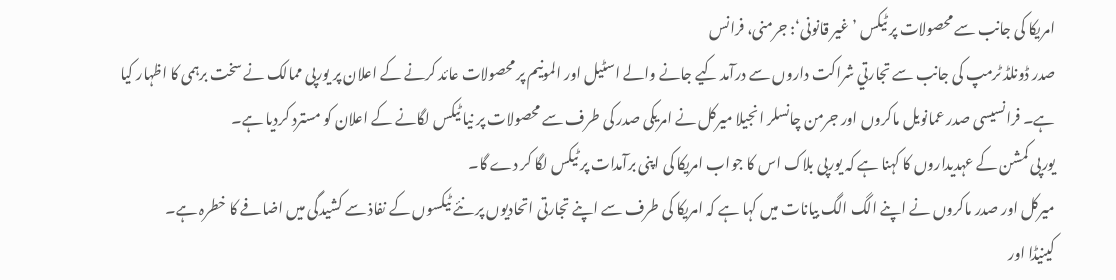امریکا کی جانب سے محصولات پر ٹیکس ’غیر قانونی‘: جرمنی، فرانس
صدر ڈونلڈ ٹرمپ کی جانب سے تجارتي شراکت داروں سے درآمد کیے جانے والے اسٹیل اور المونیم پر محصولات عائد کرنے کے اعلان پر یورپی ممالک نے سخت برہمی کا اظہار کیا ہے۔ فرانسیسی صدر عمانویل ماکروں اور جرمن چانسلر انجیلا میرکل نے امریکی صدر کی طرف سے محصولات پر نیا ٹیکس لگانے کے اعلان کو مسترد کردیا ہے۔
یورپی کمشن کے عہدیداروں کا کہنا ہے کہ یورپی بلاک اس کا جواب امریکا کی اپنی برآمدات پر ٹیکس لگا کر دے گا۔
میرکل اور صدر ماکروں نے اپنے الگ الگ بیانات میں کہا ہے کہ امریکا کی طرف سے اپنے تجارتی اتحادیوں پر نئے ٹیکسوں کے نفاذ سے کشیدگی میں اضافے کا خطرہ ہے۔
کینیڈا اور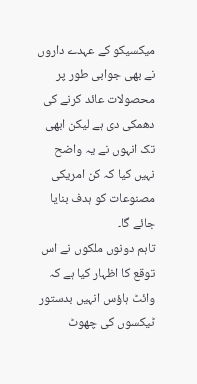میکسیکو کے عہدے داروں نے بھی جوابی طور پر محصولات عائد کرنے کی دھمکی دی ہے لیکن ابھی تک انہوں نے یہ واضح نہیں کیا کہ کن امریکی مصنوعات کو ہدف بنایا جائے گا۔
تاہم دونوں ملکوں نے اس توقع کا اظہار کیا ہے کہ وائٹ ہاؤس انہیں بدستور ٹیکسوں کی چھوٹ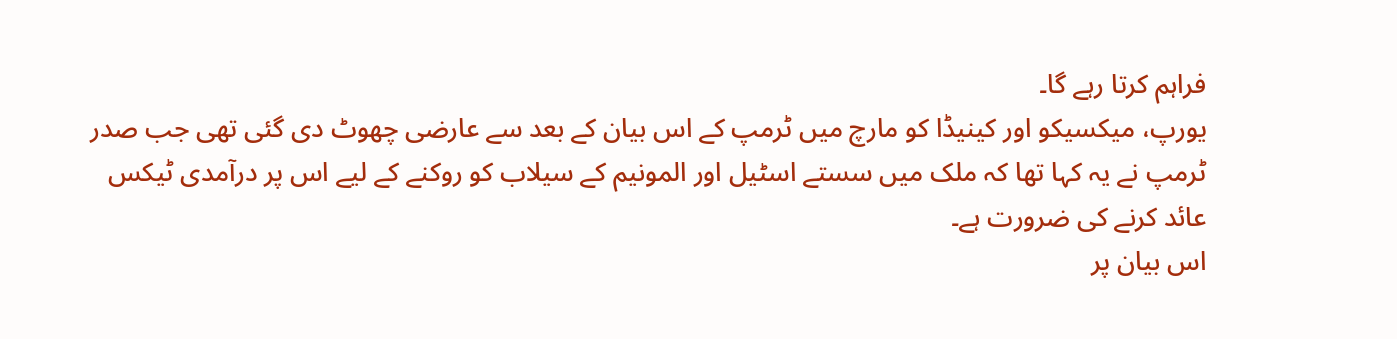فراہم کرتا رہے گا۔
یورپ، میکسیکو اور کینیڈا کو مارچ میں ٹرمپ کے اس بیان کے بعد سے عارضی چھوٹ دی گئی تھی جب صدر ٹرمپ نے یہ کہا تھا کہ ملک میں سستے اسٹیل اور المونیم کے سيلاب کو روکنے کے لیے اس پر درآمدی ٹیکس عائد کرنے کی ضرورت ہے۔
اس بیان پر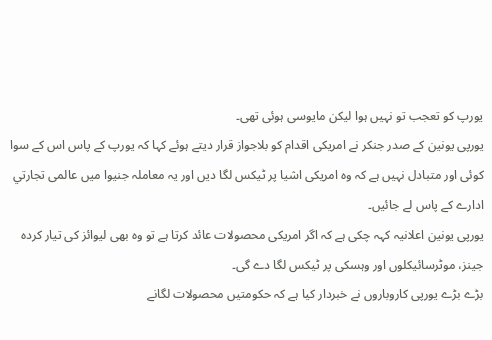یورپ کو تعجب تو نہیں ہوا لیکن مایوسی ہوئی تھی۔
یورپی یونین کے صدر جنکر نے امریکی اقدام کو بلاجواز قرار دیتے ہوئے کہا کہ یورپ کے پاس اس کے سوا کوئی اور متبادل نہیں ہے کہ وہ امریکی اشیا پر ٹیکس لگا دیں اور یہ معاملہ جنیوا میں عالمی تجارتي ادارے کے پاس لے جائیں۔
یورپی یونین اعلانیہ کہہ چکی ہے کہ اگر امریکی محصولات عائد کرتا ہے تو وہ بھی لیوائز کی تیار کردہ جینز، موٹرسائیکلوں اور وہسکی پر ٹیکس لگا دے گی۔
بڑے بڑے یورپی کاروباروں نے خبردار کیا ہے کہ حکومتیں محصولات لگانے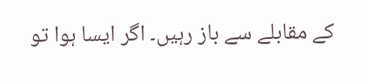کے مقابلے سے باز رہیں۔ اگر ایسا ہوا تو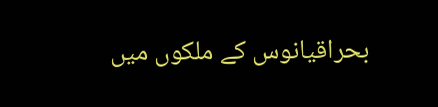بحراقیانوس کے ملکوں میں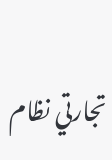تجارتي نظام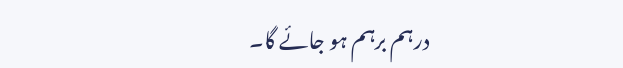درہم برہم ہو جائے گا۔